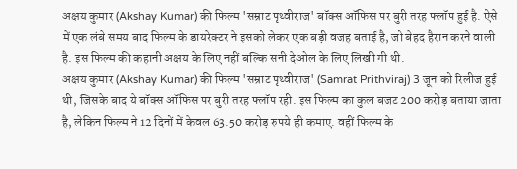अक्षय कुमार (Akshay Kumar) की फिल्म 'सम्राट पृथ्‍वीराज' बॉक्‍स ऑफिस पर बुरी तरह फ्लॉप हुई है. ऐसे में एक लंबे समय बाद फिल्म के डायरेक्टर ने इसको लेकर एक बड़ी वजह बताई है, जो बेहद हैरान करने वाली है. इस फिल्म की कहानी अक्षय के लिए नहीं बल्कि सनी देओल के लिए लिखी गी थी.
अक्षय कुमार (Akshay Kumar) की फिल्म 'सम्राट पृथ्वीराज' (Samrat Prithviraj) 3 जून को रिलीज हुई थी, जिसके बाद ये बॉक्स ऑफिस पर बुरी तरह फ्लॉप रही. इस फिल्म का कुल बजट 200 करोड़ बताया जाता है, लेकिन फिल्म ने 12 दिनों में केवल 63.50 करोड़ रुपये ही कमाए. वहीं फिल्म के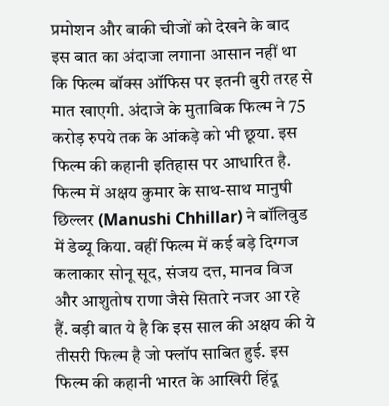प्रमोशन और बाकी चीजों को देखने के बाद इस बात का अंदाजा लगाना आसान नहीं था कि फिल्म बॉक्स ऑफिस पर इतनी बुरी तरह से मात खाएगी. अंदाजे के मुताबिक फिल्म ने 75 करोड़ रुपये तक के आंकड़े को भी छूया. इस फिल्म की कहानी इतिहास पर आधारित है.
फिल्म में अक्षय कुमार के साथ-साथ मानुषी छिल्लर (Manushi Chhillar) ने बॉलिवुड में डेब्यू किया. वहीं फिल्म में कई बड़े दिग्गज कलाकार सोनू सूद, संजय दत्त, मानव विज और आशुतोष राणा जैसे सितारे नजर आ रहे हैं. बड़ी बात ये है कि इस साल की अक्षय की ये तीसरी फिल्म है जो फ्लॉप साबित हुई. इस फिल्म की कहानी भारत के आखिरी हिंदू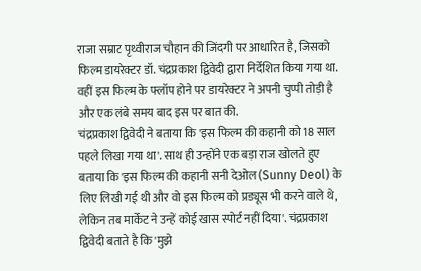राजा सम्राट पृथ्वीराज चौहान की जिंदगी पर आधारित है, जिसको फिल्म डायरेक्टर डॉ. चंद्रप्रकाश द्विवेदी द्वारा निर्देशित किया गया था. वहीं इस फिल्म के फ्लॉप होने पर डायरेक्टर ने अपनी चुप्पी तोड़ी है और एक लंबे समय बाद इस पर बात की.
चंद्रप्रकाश द्विवेदी ने बताया कि 'इस फिल्म की कहानी को 18 साल पहले लिखा गया था'. साथ ही उन्होंने एक बड़ा राज खोलते हुए बताया कि 'इस फिल्म की कहानी सनी देओल (Sunny Deol) के लिए लिखी गई थी और वो इस फिल्म को प्रड्यूस भी करने वाले थे, लेकिन तब मार्केट ने उन्हें कोई खास स्पोर्ट नहीं दिया'. चंद्रप्रकाश द्विवेदी बताते है कि 'मुझे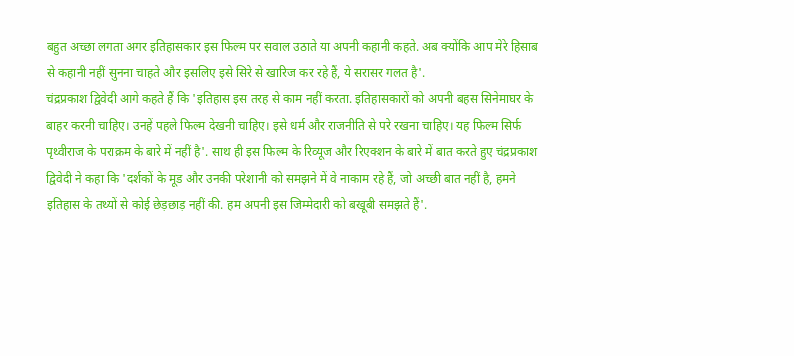बहुत अच्छा लगता अगर इतिहासकार इस फिल्म पर सवाल उठाते या अपनी कहानी कहते. अब क्योंकि आप मेरे हिसाब से कहानी नहीं सुनना चाहते और इसलिए इसे सिरे से खारिज कर रहे हैं, ये सरासर गलत है'.
चंद्रप्रकाश द्विवेदी आगे कहते हैं कि 'इतिहास इस तरह से काम नहीं करता. इतिहासकारों को अपनी बहस सिनेमाघर के बाहर करनी चाहिए। उनहें पहले फिल्म देखनी चाहिए। इसे धर्म और राजनीति से परे रखना चाहिए। यह फिल्म सिर्फ पृथ्वीराज के पराक्रम के बारे में नहीं है'. साथ ही इस फिल्म के रिव्यूज और रिएक्शन के बारे में बात करते हुए चंद्रप्रकाश द्विवेदी ने कहा कि 'दर्शकों के मूड और उनकी परेशानी को समझने में वे नाकाम रहे हैं, जो अच्छी बात नहीं है, हमने इतिहास के तथ्यों से कोई छेड़छाड़ नहीं की. हम अपनी इस जिम्मेदारी को बखूबी समझते हैं'.